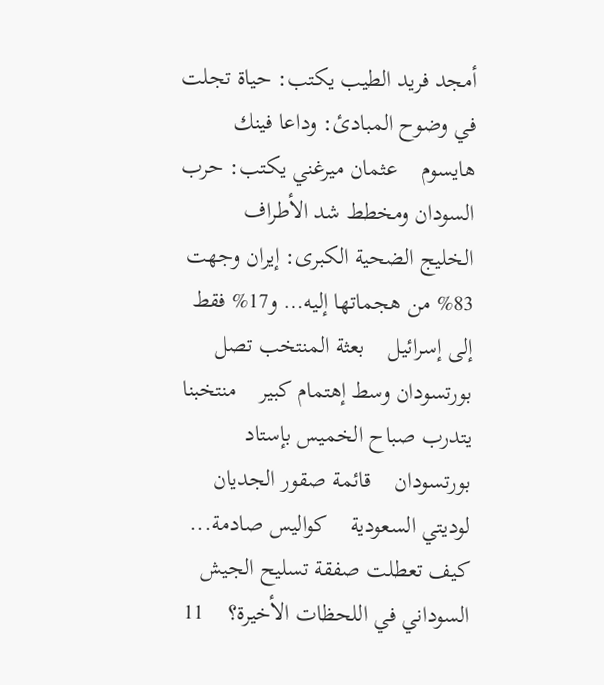أمجد فريد الطيب يكتب: حياة تجلت في وضوح المبادئ: وداعا فينك هايسوم    عثمان ميرغني يكتب: حرب السودان ومخطط شد الأطراف    الخليج الضحية الكبرى: إيران وجهت 83% من هجماتها إليه… و17% فقط إلى إسرائيل    بعثة المنتخب تصل بورتسودان وسط إهتمام كبير    منتخبنا يتدرب صباح الخميس بإستاد بورتسودان    قائمة صقور الجديان لوديتي السعودية    كواليس صادمة... كيف تعطلت صفقة تسليح الجيش السوداني في اللحظات الأخيرة؟    11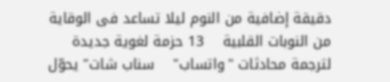دقيقة إضافية من النوم ليلا تساعد فى الوقاية من النوبات القلبية    13 حزمة لغوية جديدة لترجمة محادثات "واتساب"    سناب شات" يحوّل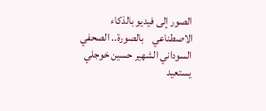الصور إلى فيديو بالذكاء الاصطناعي    بالصورة.. الصحفي السوداني الشهير حسين خوجلي يستعيد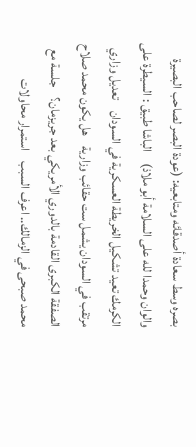بصره وسط سعادة أصدقائه ومتابعيه: (عودة البصر لصاحب البصيرة والوان وحمدا لله على السلامة أبو ملاذ)    الباشا طبيق : السيطرة على الكرمك تعيد تشكيل الخريطة العسكرية في السودان    تعديل وزاري مرتقب في السودان يشمل ست حقائب وزارية    هل يكون محمد صلاح الصفقة الكبرى القادمة بالدوري الأمريكي بعد جريزمان؟    جلسة مع محمد صبحى في الزمالك.. اعرف السبب    استمرار محاولات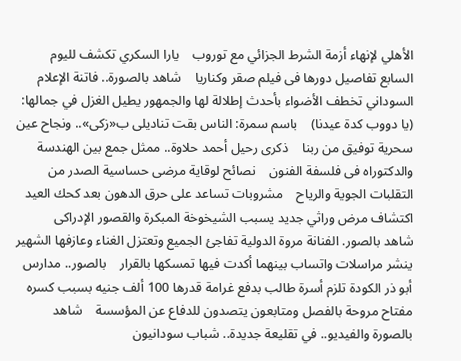الأهلي لإنهاء أزمة الشرط الجزائي مع توروب    يارا السكري تكشف لليوم السابع تفاصيل دورها فى فيلم صقر وكناريا    شاهد بالصورة.. فاتنة الإعلام السوداني تخطف الأضواء بأحدث إطلالة لها والجمهور يطيل الغزل في جمالها: (يا دووب كدة عيدنا)    باسم سمرة: الناس بقت تناديلى ب«زكى».. ونجاح عين سحرية توفيق من ربنا    ذكرى رحيل أحمد حلاوة.. ممثل جمع بين الهندسة والدكتوراه فى فلسفة الفنون    نصائح لوقاية مرضى حساسية الصدر من التقلبات الجوية والرياح    مشروبات تساعد على حرق الدهون بعد كحك العيد    اكتشاف مرض وراثي جديد يسبب الشيخوخة المبكرة والقصور الإدراكى    شاهد بالصور. الفنانة مروة الدولية تفاجئ الجميع وتعتزل الغناء وعازفها الشهير ينشر مراسلات واتساب بينهما أكدت فيها تمسكها بالقرار    بالصور.. مدارس أبو ذر الكودة تلزم أسرة طالب بدفع غرامة قدرها 100 ألف جنيه بسبب كسره مفتاح مروحة بالفصل ومتابعون يتصدون للدفاع عن المؤسسة    شاهد بالصورة والفيديو.. في تقليعة جديدة.. شباب سودانيون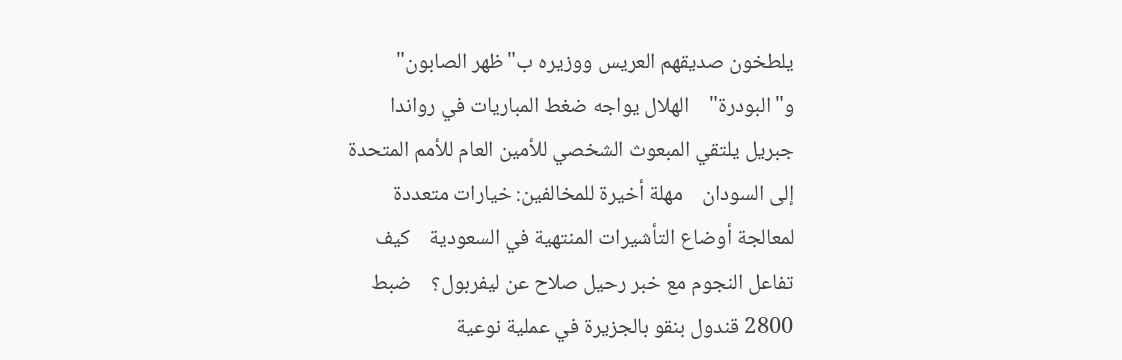يلطخون صديقهم العريس ووزيره ب"ظهر الصابون" و"البودرة"    الهلال يواجه ضغط المباريات في رواندا    جبريل يلتقي المبعوث الشخصي للأمين العام للأمم المتحدة إلى السودان    مهلة أخيرة للمخالفين: خيارات متعددة لمعالجة أوضاع التأشيرات المنتهية في السعودية    كيف تفاعل النجوم مع خبر رحيل صلاح عن ليفربول؟    ضبط 2800 قندول بنقو بالجزيرة في عملية نوعية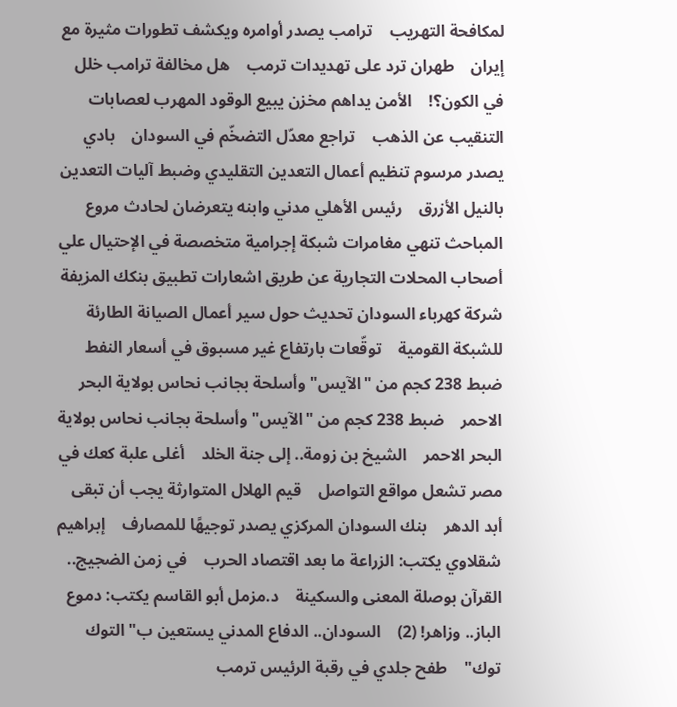لمكافحة التهريب    ترامب يصدر أوامره ويكشف تطورات مثيرة مع إيران    طهران ترد على تهديدات ترمب    هل مخالفة ترامب خلل في الكون؟!    الأمن يداهم مخزن يبيع الوقود المهرب لعصابات التنقيب عن الذهب    تراجع معدّل التضخّم في السودان    بادي يصدر مرسوم تنظيم أعمال التعدين التقليدي وضبط آليات التعدين بالنيل الأزرق    رئيس الأهلي مدني وابنه يتعرضان لحادث مروع    المباحث تنهي مغامرات شبكة إجرامية متخصصة في الإحتيال علي أصحاب المحلات التجارية عن طريق اشعارات تطبيق بنكك المزيفة    شركة كهرباء السودان تحديث حول سير أعمال الصيانة الطارئة للشبكة القومية    توقّعات بارتفاع غير مسبوق في أسعار النفط    ضبط 238 كجم من "الآيس" وأسلحة بجانب نحاس بولاية البحر الاحمر    ضبط 238 كجم من "الآيس" وأسلحة بجانب نحاس بولاية البحر الاحمر    الشيخ بن زومة.. إلى جنة الخلد    أغلى علبة كعك في مصر تشعل مواقع التواصل    قيم الهلال المتوارثة يجب أن تبقى أبد الدهر    بنك السودان المركزي يصدر توجيهًا للمصارف    إبراهيم شقلاوي يكتب: الزراعة ما بعد اقتصاد الحرب    في زمن الضجيج.. القرآن بوصلة المعنى والسكينة    د.مزمل أبو القاسم يكتب: دموع الباز.. وزاهر! (2)    السودان.. الدفاع المدني يستعين ب"التوك توك"    طفح جلدي في رقبة الرئيس ترمب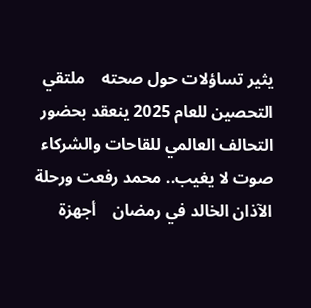يثير تساؤلات حول صحته    ملتقي التحصين للعام 2025 ينعقد بحضور التحالف العالمي للقاحات والشركاء    صوت لا يغيب.. محمد رفعت ورحلة الآذان الخالد في رمضان    أجهزة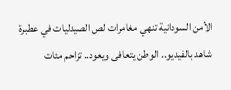الأمن السودانية تنهي مغامرات لص الصيدليات في عطبرة    شاهد بالفيديو.. الوطن يتعافى ويعود.. تزاحم مئات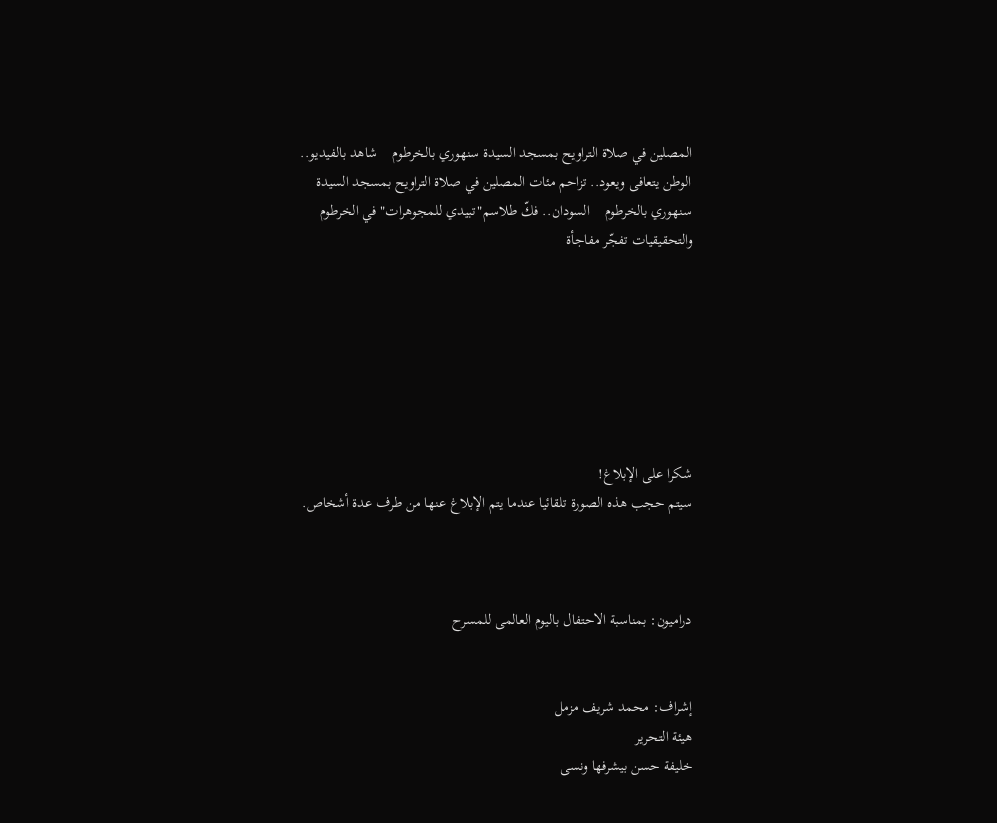المصلين في صلاة التراويح بمسجد السيدة سنهوري بالخرطوم    شاهد بالفيديو.. الوطن يتعافى ويعود.. تزاحم مئات المصلين في صلاة التراويح بمسجد السيدة سنهوري بالخرطوم    السودان.. فكّ طلاسم"تبيدي للمجوهرات" في الخرطوم والتحقيقيات تفجّر مفاجأة







شكرا على الإبلاغ!
سيتم حجب هذه الصورة تلقائيا عندما يتم الإبلاغ عنها من طرف عدة أشخاص.



دراميون: بمناسبة الاحتفال باليوم العالمى للمسرح


إشراف: محمد شريف مزمل
هيئة التحرير
خليفة حسن بيشرفها ونسى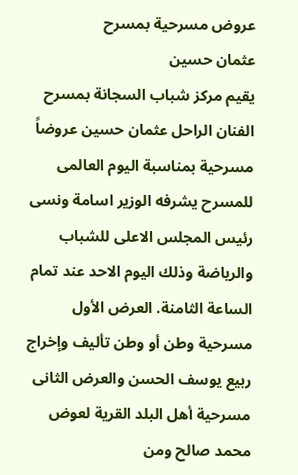عروض مسرحية بمسرح
عثمان حسين
يقيم مركز شباب السجانة بمسرح الفنان الراحل عثمان حسين عروضاً مسرحية بمناسبة اليوم العالمى للمسرح يشرفه الوزير اسامة ونسى رئيس المجلس الاعلى للشباب والرياضة وذلك اليوم الاحد عند تمام الساعة الثامنة. العرض الأول مسرحية وطن أو وطن تأليف وإخراج ربيع يوسف الحسن والعرض الثانى مسرحية أهل البلد القرية لعوض محمد صالح ومن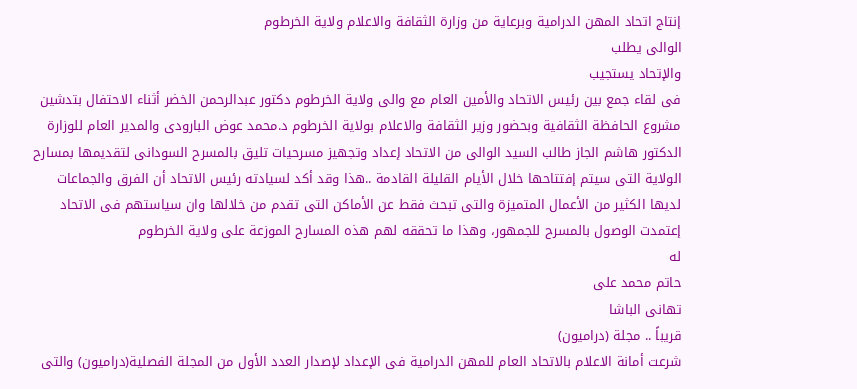إنتاج اتحاد المهن الدرامية وبرعاية من وزارة الثقافة والاعلام ولاية الخرطوم
الوالى يطلب
والإتحاد يستجيب
فى لقاء جمع بين رئيس الاتحاد والأمين العام مع والى ولاية الخرطوم دكتور عبدالرحمن الخضر أثناء الاحتفال بتدشين مشروع الحافظة الثقافية وبحضور وزير الثقافة والاعلام بولاية الخرطوم د.محمد عوض البارودى والمدير العام للوزارة الدكتور هاشم الجاز طالب السيد الوالى من الاتحاد إعداد وتجهيز مسرحيات تليق بالمسرح السودانى لتقديمها بمسارح الولاية التى سيتم إفتتاحها خلال الأيام القليلة القادمة ..هذا وقد أكد لسيادته رئيس الاتحاد أن الفرق والجماعات لديها الكثير من الأعمال المتميزة والتى تبحث فقط عن الأماكن التى تقدم من خلالها وان سياستهم فى الاتحاد إعتمدت الوصول بالمسرح للجمهور، وهذا ما تحققه لهم هذه المسارح الموزعة على ولاية الخرطوم
له
حاتم محمد على
تهانى الباشا
قريباً .. مجلة (دراميون)
شرعت أمانة الاعلام بالاتحاد العام للمهن الدرامية فى الإعداد لإصدار العدد الأول من المجلة الفصلية(دراميون) والتى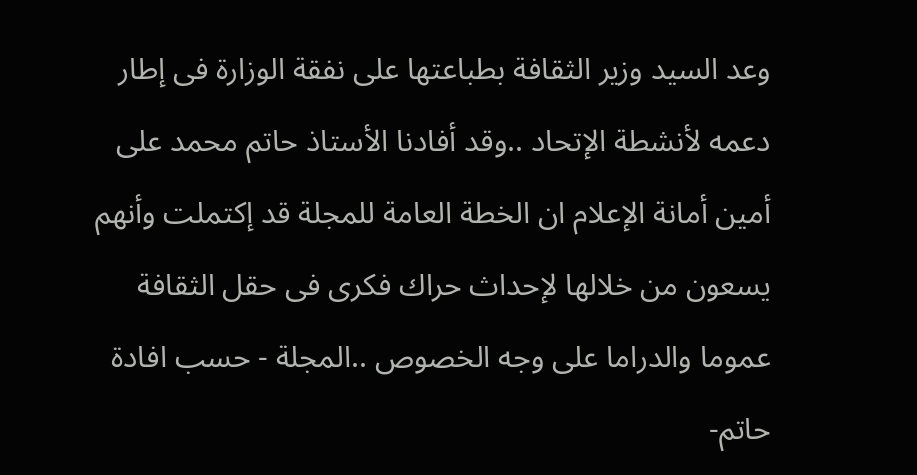وعد السيد وزير الثقافة بطباعتها على نفقة الوزارة فى إطار دعمه لأنشطة الإتحاد ..وقد أفادنا الأستاذ حاتم محمد على أمين أمانة الإعلام ان الخطة العامة للمجلة قد إكتملت وأنهم يسعون من خلالها لإحداث حراك فكرى فى حقل الثقافة عموما والدراما على وجه الخصوص ..المجلة - حسب افادة حاتم-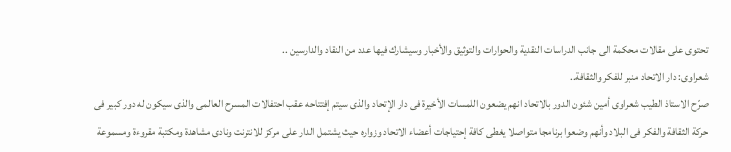تحتوى على مقالات محكمة الى جانب الدراسات النقدية والحوارات والتوثيق والأخبار وسيشارك فيها عدد من النقاد والدارسين ..
شعراوى: دار الاتحاد منبر للفكر والثقافة..
صرّح الاستاذ الطيب شعراوى أمين شئون الدور بالاتحاد انهم يضعون اللمسات الأخيرة فى دار الإتحاد والذى سيتم إفتتاحه عقب احتفالات المسرح العالمى والذى سيكون له دور كبير فى حركة الثقافة والفكر فى البلاد وأنهم وضعوا برنامجا متواصلا يغطى كافة إحتياجات أعضاء الاتحاد وزواره حيث يشتمل الدار على مركز للانترنت ونادى مشاهدة ومكتبة مقروءة ومسموعة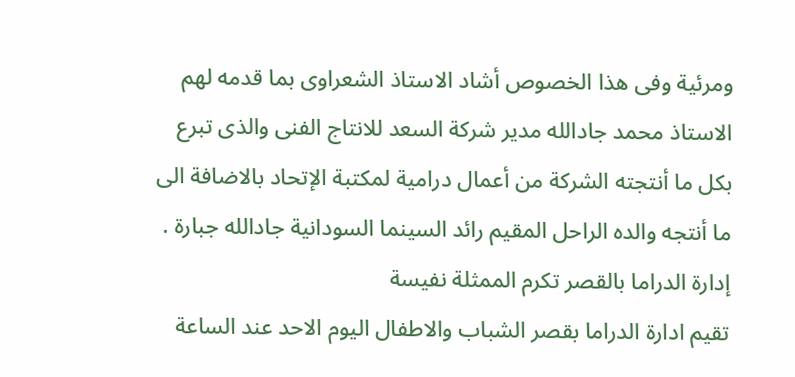ومرئية وفى هذا الخصوص أشاد الاستاذ الشعراوى بما قدمه لهم الاستاذ محمد جادالله مدير شركة السعد للانتاج الفنى والذى تبرع بكل ما أنتجته الشركة من أعمال درامية لمكتبة الإتحاد بالاضافة الى ما أنتجه والده الراحل المقيم رائد السينما السودانية جادالله جبارة .
إدارة الدراما بالقصر تكرم الممثلة نفيسة
تقيم ادارة الدراما بقصر الشباب والاطفال اليوم الاحد عند الساعة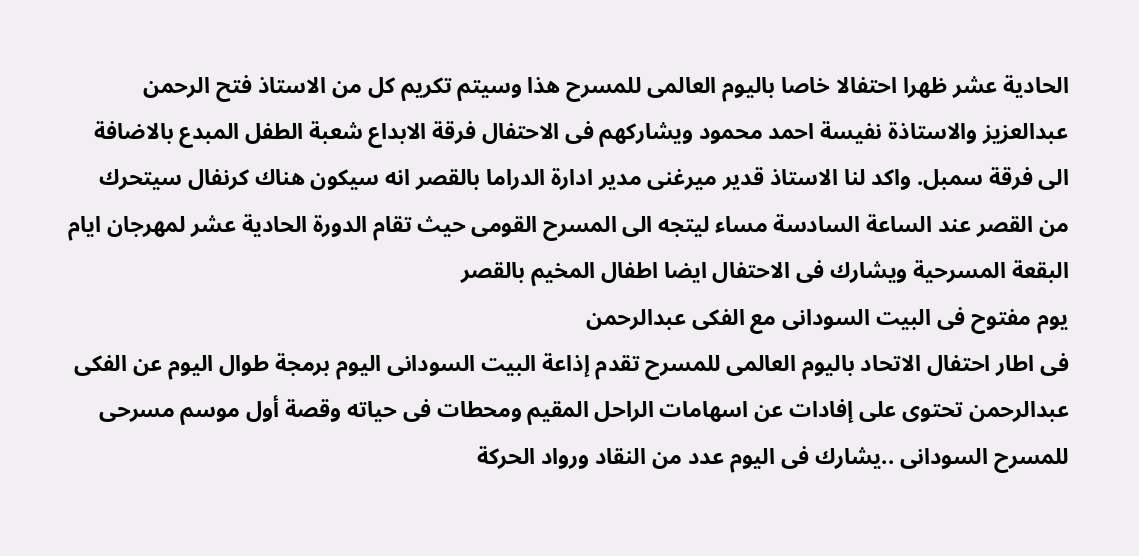الحادية عشر ظهرا احتفالا خاصا باليوم العالمى للمسرح هذا وسيتم تكريم كل من الاستاذ فتح الرحمن عبدالعزيز والاستاذة نفيسة احمد محمود ويشاركهم فى الاحتفال فرقة الابداع شعبة الطفل المبدع بالاضافة الى فرقة سمبل. واكد لنا الاستاذ قدير ميرغنى مدير ادارة الدراما بالقصر انه سيكون هناك كرنفال سيتحرك من القصر عند الساعة السادسة مساء ليتجه الى المسرح القومى حيث تقام الدورة الحادية عشر لمهرجان ايام البقعة المسرحية ويشارك فى الاحتفال ايضا اطفال المخيم بالقصر
يوم مفتوح فى البيت السودانى مع الفكى عبدالرحمن
فى اطار احتفال الاتحاد باليوم العالمى للمسرح تقدم إذاعة البيت السودانى اليوم برمجة طوال اليوم عن الفكى عبدالرحمن تحتوى على إفادات عن اسهامات الراحل المقيم ومحطات فى حياته وقصة أول موسم مسرحى للمسرح السودانى ..يشارك فى اليوم عدد من النقاد ورواد الحركة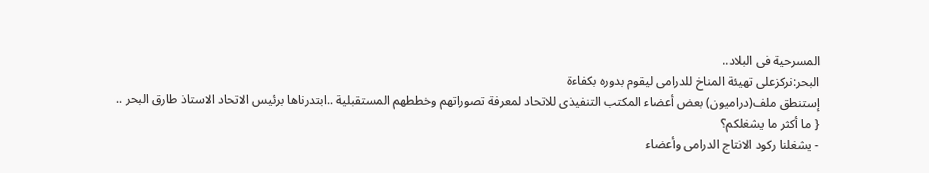المسرحية فى البلاد..
البحر:نركزعلى تهيئة المناخ للدرامى ليقوم بدوره بكفاءة
إستنطق ملف(دراميون) بعض أعضاء المكتب التنفيذى للاتحاد لمعرفة تصوراتهم وخططهم المستقبلية ..ابتدرناها برئيس الاتحاد الاستاذ طارق البحر ..
{ ما أكثر ما يشغلكم؟
- يشغلنا ركود الانتاج الدرامى وأعضاء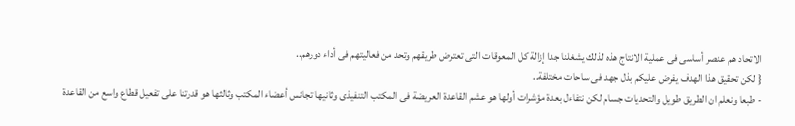الاتحاد هم عنصر أساسى فى عملية الانتاج هذه لذلك يشغلنا جدا إزالة كل المعوقات التى تعترض طريقهم وتحد من فعاليتهم فى أداء دورهم..
{ لكن تحقيق هذا الهدف يفرض عليكم بذل جهد فى ساحات مختلفة..
- طبعا ونعلم ان الطريق طويل والتحديات جسام لكن نتفاءل بعدة مؤشرات أولها هو عشم القاعدة العريضة فى المكتب التنفيذى وثانيها تجانس أعضاء المكتب وثالثها هو قدرتنا على تفعيل قطاع واسع من القاعدة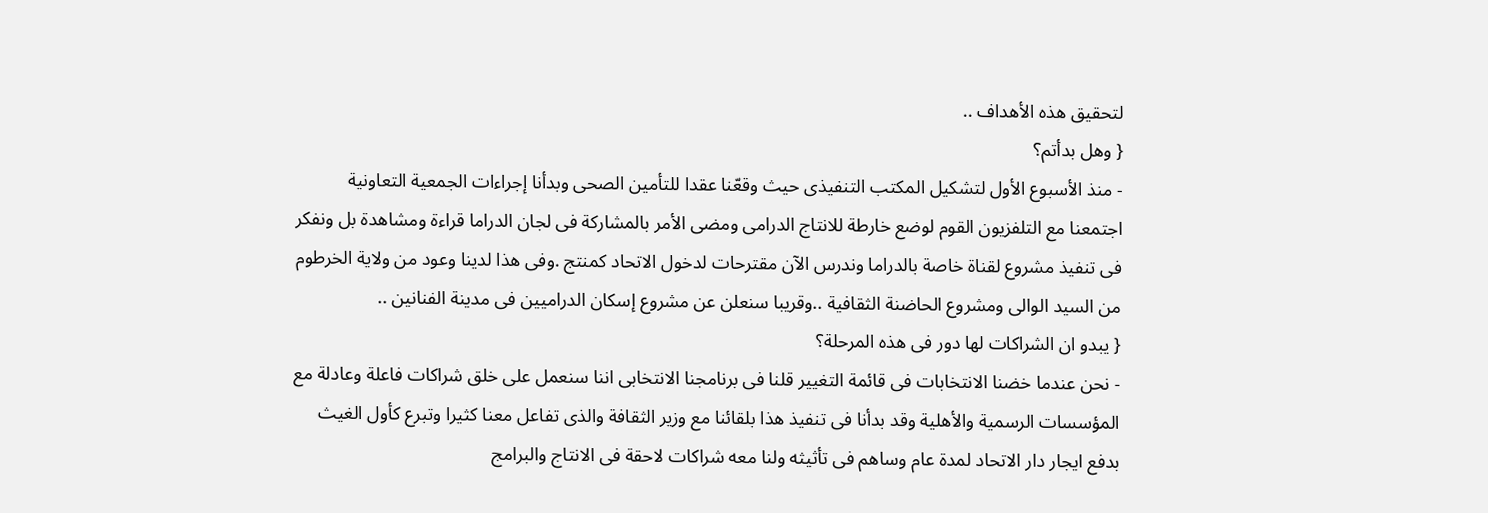لتحقيق هذه الأهداف ..
{ وهل بدأتم؟
- منذ الأسبوع الأول لتشكيل المكتب التنفيذى حيث وقعّنا عقدا للتأمين الصحى وبدأنا إجراءات الجمعية التعاونية اجتمعنا مع التلفزيون القوم لوضع خارطة للانتاج الدرامى ومضى الأمر بالمشاركة فى لجان الدراما قراءة ومشاهدة بل ونفكر فى تنفيذ مشروع لقناة خاصة بالدراما وندرس الآن مقترحات لدخول الاتحاد كمنتج .وفى هذا لدينا وعود من ولاية الخرطوم من السيد الوالى ومشروع الحاضنة الثقافية ..وقريبا سنعلن عن مشروع إسكان الدراميين فى مدينة الفنانين ..
{ يبدو ان الشراكات لها دور فى هذه المرحلة؟
- نحن عندما خضنا الانتخابات فى قائمة التغيير قلنا فى برنامجنا الانتخابى اننا سنعمل على خلق شراكات فاعلة وعادلة مع المؤسسات الرسمية والأهلية وقد بدأنا فى تنفيذ هذا بلقائنا مع وزير الثقافة والذى تفاعل معنا كثيرا وتبرع كأول الغيث بدفع ايجار دار الاتحاد لمدة عام وساهم فى تأثيثه ولنا معه شراكات لاحقة فى الانتاج والبرامج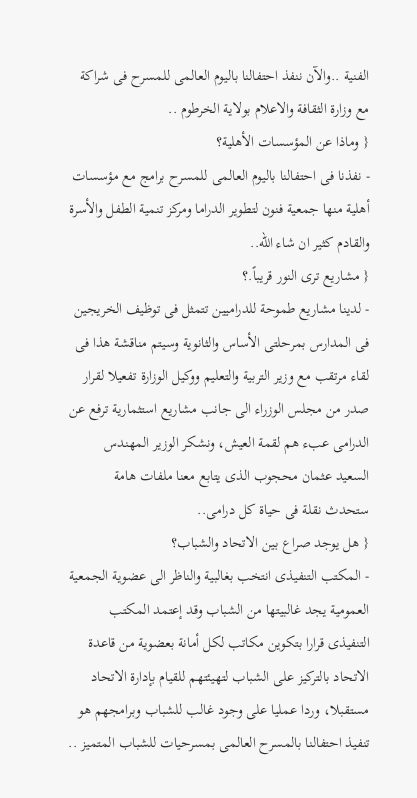الفنية ..والآن ننفذ احتفالنا باليوم العالمى للمسرح فى شراكة مع وزارة الثقافة والاعلام بولاية الخرطوم ..
{ وماذا عن المؤسسات الأهلية؟
- نفذنا فى احتفالنا باليوم العالمى للمسرح برامج مع مؤسسات أهلية منها جمعية فنون لتطوير الدراما ومركز تنمية الطفل والأسرة والقادم كثير ان شاء الله..
{ مشاريع ترى النور قريباً.؟
- لدينا مشاريع طموحة للدراميين تتمثل فى توظيف الخريجين فى المدارس بمرحلتى الأساس والثانوية وسيتم مناقشة هذا فى لقاء مرتقب مع وزير التربية والتعليم ووكيل الوزارة تفعيلا لقرار صدر من مجلس الوزراء الى جانب مشاريع استثمارية ترفع عن الدرامى عبء هم لقمة العيش، ونشكر الوزير المهندس السعيد عثمان محجوب الذى يتابع معنا ملفات هامة ستحدث نقلة فى حياة كل درامى..
{ هل يوجد صراع بين الاتحاد والشباب؟
- المكتب التنفيذى انتخب بغالبية والناظر الى عضوية الجمعية العمومية يجد غالبيتها من الشباب وقد إعتمد المكتب التنفيذى قرارا بتكوين مكاتب لكل أمانة بعضوية من قاعدة الاتحاد بالتركيز على الشباب لتهيئتهم للقيام بإدارة الاتحاد مستقبلا، وردا عمليا على وجود غالب للشباب وبرامجهم هو تنفيذ احتفالنا بالمسرح العالمى بمسرحيات للشباب المتميز ..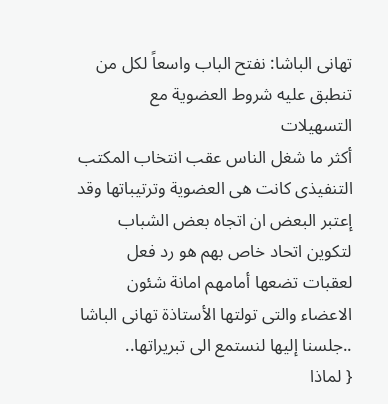تهانى الباشا: نفتح الباب واسعاً لكل من تنطبق عليه شروط العضوية مع التسهيلات
أكثر ما شغل الناس عقب انتخاب المكتب التنفيذى كانت هى العضوية وترتيباتها وقد إعتبر البعض ان اتجاه بعض الشباب لتكوين اتحاد خاص بهم هو رد فعل لعقبات تضعها أمامهم امانة شئون الاعضاء والتى تولتها الأستاذة تهانى الباشا ..جلسنا إليها لنستمع الى تبريراتها..
{ لماذا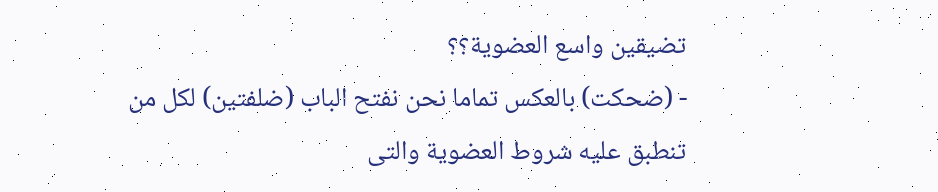تضيقين واسع العضوية؟؟
- (ضحكت) بالعكس تماما نحن نفتح الباب (ضلفتين) لكل من تنطبق عليه شروط العضوية والتى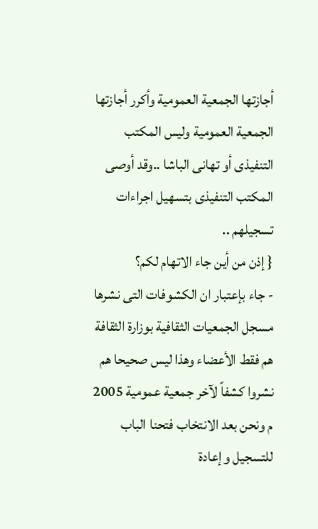أجازتها الجمعية العمومية وأكرر أجازتها الجمعية العمومية وليس المكتب التنفيذى أو تهانى الباشا ..وقد أوصى المكتب التنفيذى بتسهيل اجراءات تسجيلهم ..
{ إذن من أين جاء الاتهام لكم؟
- جاء بإعتبار ان الكشوفات التى نشرها مسجل الجمعيات الثقافية بوزارة الثقافة هم فقط الأعضاء وهذا ليس صحيحا هم نشروا كشفاً لآخر جمعية عمومية 2005 م ونحن بعد الانتخاب فتحنا الباب للتسجيل وإعادة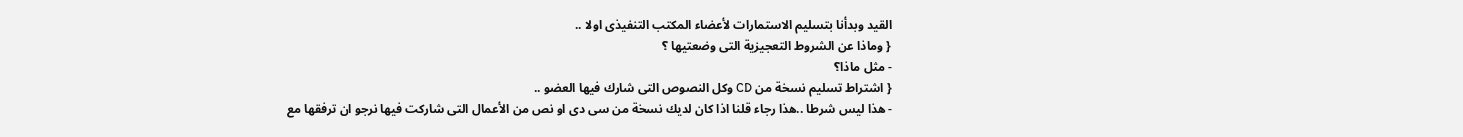القيد وبدأنا بتسليم الاستمارات لأعضاء المكتب التنفيذى اولا ..
{ وماذا عن الشروط التعجيزية التى وضعتيها ؟
- مثل ماذا؟
{ اشتراط تسليم نسخة من CD وكل النصوص التى شارك فيها العضو ..
- هذا ليس شرطا ..هذا رجاء قلنا اذا كان لديك نسخة من سى دى او نص من الأعمال التى شاركت فيها نرجو ان ترفقها مع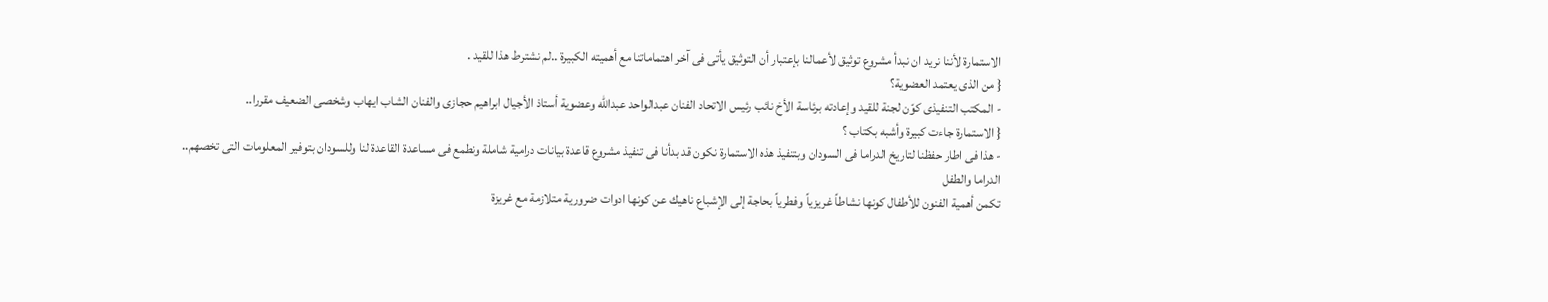الاستمارة لأننا نريد ان نبدأ مشروع توثيق لأعمالنا بإعتبار أن التوثيق يأتى فى آخر اهتماماتنا مع أهميته الكبيرة ..لم نشترط هذا للقيد .
{ من الذى يعتمد العضوية؟
- المكتب التنفيذى كوّن لجنة للقيد وإعادته برئاسة الأخ نائب رئيس الاتحاد الفنان عبدالواحد عبدالله وعضوية أستاذ الأجيال ابراهيم حجازى والفنان الشاب ايهاب وشخصى الضعيف مقررا..
{ الاستمارة جاءت كبيرة وأشبه بكتاب ؟
- هذا فى اطار حفظنا لتاريخ الدراما فى السودان وبتنفيذ هذه الاستمارة نكون قد بدأنا فى تنفيذ مشروع قاعدة بيانات درامية شاملة ونطمع فى مساعدة القاعدة لنا وللسودان بتوفير المعلومات التى تخصهم..
الدراما والطفل
تكمن أهمية الفنون للأطفال كونها نشاطاً غريزياً وفطرياً بحاجة إلى الإشباع ناهيك عن كونها ادوات ضرورية متلازمة مع غريزة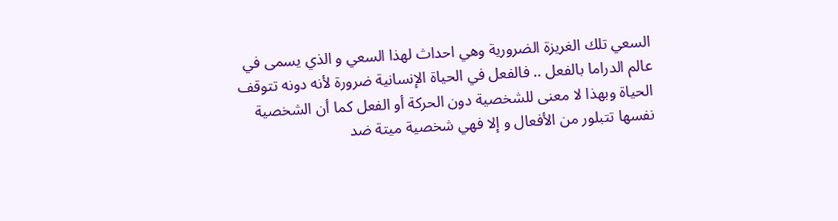السعي تلك الغريزة الضرورية وهي احداث لهذا السعي و الذي يسمى في عالم الدراما بالفعل .. فالفعل في الحياة الإنسانية ضرورة لأنه دونه تتوقف الحياة وبهذا لا معنى للشخصية دون الحركة أو الفعل كما أن الشخصية نفسها تتبلور من الأفعال و إلا فهي شخصية ميتة ضد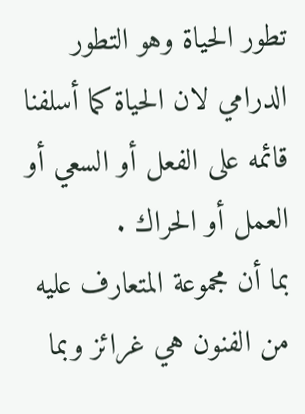تطور الحياة وهو التطور الدرامي لان الحياة كما أسلفنا قائمه على الفعل أو السعي أو العمل أو الحراك .
بما أن مجموعة المتعارف عليه من الفنون هي غرائز وبما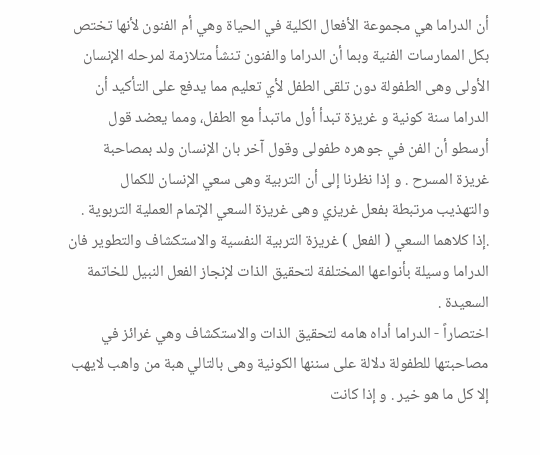أن الدراما هي مجموعة الأفعال الكلية في الحياة وهي أم الفنون لأنها تختص بكل الممارسات الفنية وبما أن الدراما والفنون تنشأ متلازمة لمرحله الإنسان الأولى وهى الطفولة دون تلقى الطفل لأي تعليم مما يدفع على التأكيد أن الدراما سنة كونية و غريزة تبدأ أول ماتبدأ مع الطفل، ومما يعضد قول أرسطو أن الفن في جوهره طفولى وقول آخر بان الإنسان ولد بمصاحبة غريزة المسرح . و إذا نظرنا إلى أن التربية وهى سعي الإنسان للكمال والتهذيب مرتبطة بفعل غريزي وهى غريزة السعي الإتمام العملية التربوية . .إذا كلاهما السعي ( الفعل ) غريزة التربية النفسية والاستكشاف والتطوير فان الدراما وسيلة بأنواعها المختلفة لتحقيق الذات لإنجاز الفعل النبيل للخاتمة السعيدة .
اختصاراً - الدراما أداه هامه لتحقيق الذات والاستكشاف وهي غرائز في مصاحبتها للطفولة دلالة على سننها الكونية وهى بالتالي هبة من واهب لايهب إلا كل ما هو خير . و إذا كانت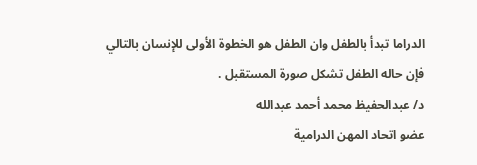الدراما تبدأ بالطفل وان الطفل هو الخطوة الأولى للإنسان بالتالي فإن حاله الطفل تشكل صورة المستقبل .
د/ عبدالحفيظ محمد أحمد عبدالله
عضو اتحاد المهن الدرامية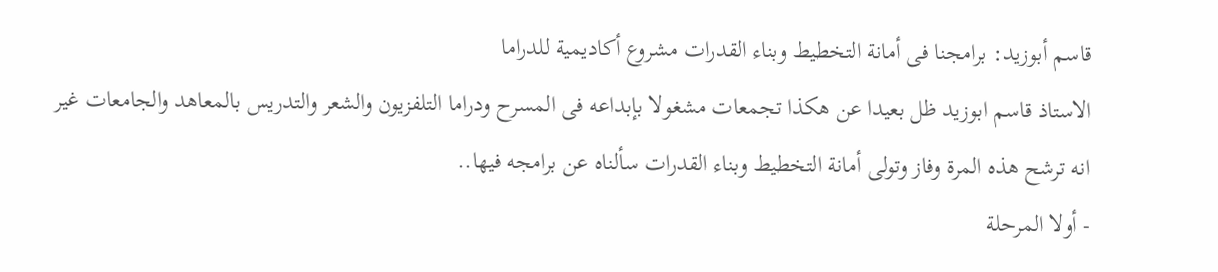قاسم أبوزيد: برامجنا فى أمانة التخطيط وبناء القدرات مشروع أكاديمية للدراما
الاستاذ قاسم ابوزيد ظل بعيدا عن هكذا تجمعات مشغولا بإبداعه فى المسرح ودراما التلفزيون والشعر والتدريس بالمعاهد والجامعات غير انه ترشح هذه المرة وفاز وتولى أمانة التخطيط وبناء القدرات سألناه عن برامجه فيها..
- أولا المرحلة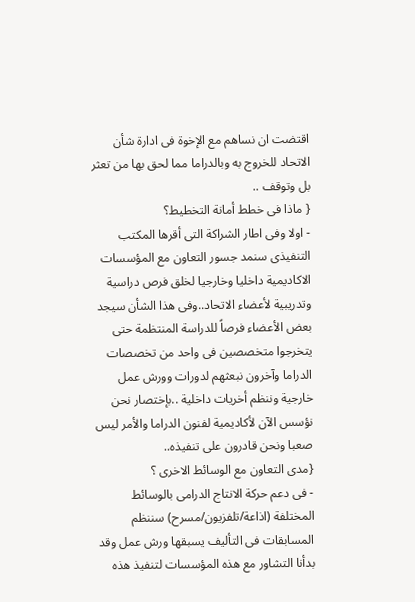اقتضت ان نساهم مع الإخوة فى ادارة شأن الاتحاد للخروج به وبالدراما مما لحق بها من تعثر بل وتوقف ..
{ ماذا فى خطط أمانة التخطيط؟
- اولا وفى اطار الشراكة التى أقرها المكتب التنفيذى سنمد جسور التعاون مع المؤسسات الاكاديمية داخليا وخارجيا لخلق فرص دراسية وتدريبية لأعضاء الاتحاد..وفى هذا الشأن سيجد بعض الأعضاء فرصاً للدراسة المنتظمة حتى يتخرجوا متخصصين فى واحد من تخصصات الدراما وآخرون نبعثهم لدورات وورش عمل خارجية وننظم أخريات داخلية ..بإختصار نحن نؤسس الآن لأكاديمية لفنون الدراما والأمر ليس صعبا ونحن قادرون على تنفيذه..
{مدى التعاون مع الوسائط الاخرى ؟
- فى دعم حركة الانتاج الدرامى بالوسائط المختلفة (اذاعة/تلفزيون/مسرح) سننظم المسابقات فى التأليف يسبقها ورش عمل وقد بدأنا التشاور مع هذه المؤسسات لتنفيذ هذه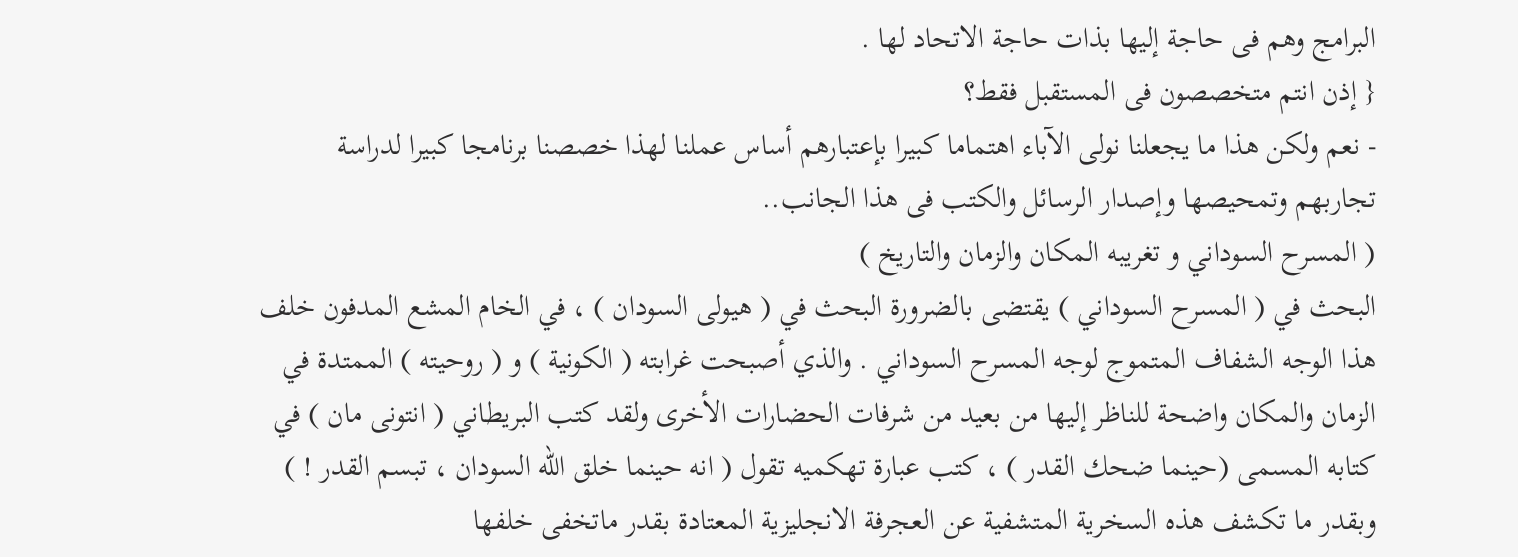البرامج وهم فى حاجة إليها بذات حاجة الاتحاد لها .
{ إذن انتم متخصصون فى المستقبل فقط؟
- نعم ولكن هذا ما يجعلنا نولى الآباء اهتماما كبيرا بإعتبارهم أساس عملنا لهذا خصصنا برنامجا كبيرا لدراسة تجاربهم وتمحيصها وإصدار الرسائل والكتب فى هذا الجانب..
( المسرح السوداني و تغريبه المكان والزمان والتاريخ )
البحث في ( المسرح السوداني ) يقتضى بالضرورة البحث في ( هيولى السودان ) ، في الخام المشع المدفون خلف هذا الوجه الشفاف المتموج لوجه المسرح السوداني . والذي أصبحت غرابته ( الكونية ) و ( روحيته ) الممتدة في الزمان والمكان واضحة للناظر إليها من بعيد من شرفات الحضارات الأخرى ولقد كتب البريطاني ( انتونى مان ) في كتابه المسمى (حينما ضحك القدر ) ، كتب عبارة تهكميه تقول ( انه حينما خلق الله السودان ، تبسم القدر ! ) وبقدر ما تكشف هذه السخرية المتشفية عن العجرفة الانجليزية المعتادة بقدر ماتخفى خلفها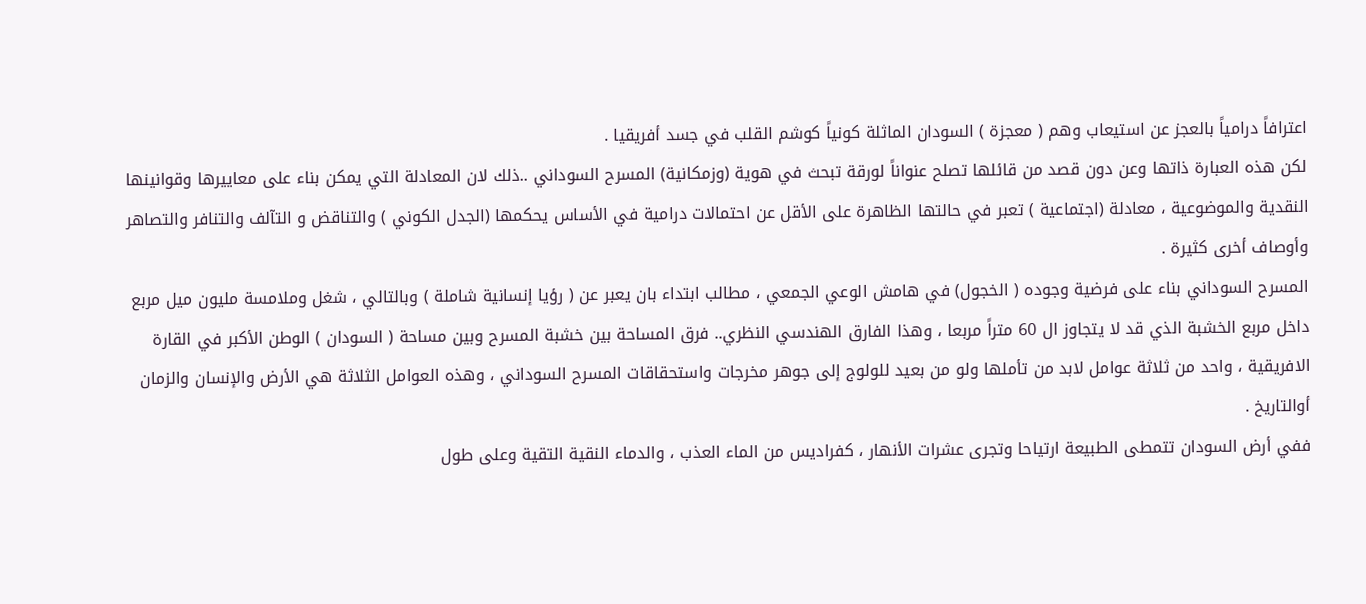اعترافاً درامياً بالعجز عن استيعاب وهم ( معجزة ) السودان الماثلة كونياً كوشم القلب في جسد أفريقيا .
لكن هذه العبارة ذاتها وعن دون قصد من قائلها تصلح عنواناً لورقة تبحث في هوية (وزمكانية) المسرح السوداني ..ذلك لان المعادلة التي يمكن بناء على معاييرها وقوانينها النقدية والموضوعية ، معادلة (اجتماعية ) تعبر في حالتها الظاهرة على الأقل عن احتمالات درامية في الأساس يحكمها (الجدل الكوني ) والتناقض و التآلف والتنافر والتصاهر وأوصاف أخرى كثيرة .
المسرح السوداني بناء على فرضية وجوده ( الخجول) في هامش الوعي الجمعي ، مطالب ابتداء بان يعبر عن ( رؤيا إنسانية شاملة ) وبالتالي ، شغل وملامسة مليون ميل مربع داخل مربع الخشبة الذي قد لا يتجاوز ال 60 متراً مربعا ، وهذا الفارق الهندسي النظري.. فرق المساحة بين خشبة المسرح وبين مساحة ( السودان ) الوطن الأكبر في القارة الافريقية ، واحد من ثلاثة عوامل لابد من تأملها ولو من بعيد للولوج إلى جوهر مخرجات واستحقاقات المسرح السوداني ، وهذه العوامل الثلاثة هي الأرض والإنسان والزمان أوالتاريخ .
ففي أرض السودان تتمطى الطبيعة ارتياحا وتجرى عشرات الأنهار ، كفراديس من الماء العذب ، والدماء النقية التقية وعلى طول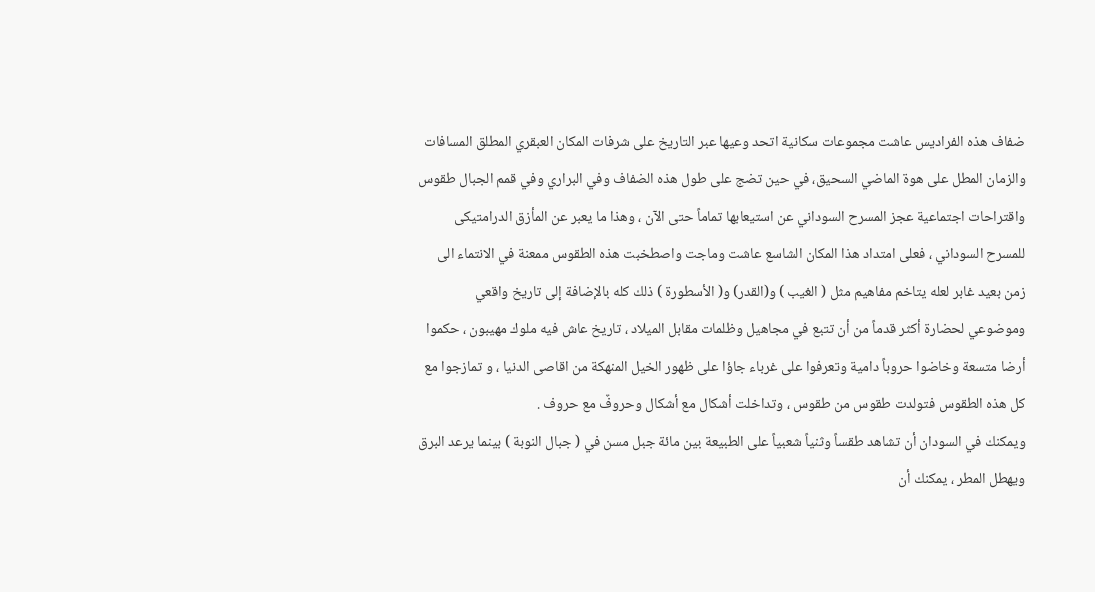ضفاف هذه الفراديس عاشت مجموعات سكانية اتحد وعيها عبر التاريخ على شرفات المكان العبقري المطلق المسافات والزمان المطل على هوة الماضي السحيق، في حين تضج على طول هذه الضفاف وفي البراري وفي قمم الجبال طقوس واقتراحات اجتماعية عجز المسرح السوداني عن استيعابها تماماً حتى الآن ، وهذا ما يعبر عن المأزق الدرامتيكى للمسرح السوداني ، فعلى امتداد هذا المكان الشاسع عاشت وماجت واصطخبت هذه الطقوس ممعنة في الانتماء الى زمن بعيد غابر لعله يتاخم مفاهيم مثل ( الغيب ) و(القدر) و( الأسطورة ) ذلك كله بالإضافة إلى تاريخ واقعي وموضوعي لحضارة أكثر قدماً من أن تتبع في مجاهيل وظلمات مقابل الميلاد ، تاريخ عاش فيه ملوك مهيبون ، حكموا أرضا متسعة وخاضوا حروباً دامية وتعرفوا على غرباء جاؤا على ظهور الخيل المنهكة من اقاصى الدنيا ، و تمازجوا مع كل هذه الطقوس فتولدت طقوس من طقوس ، وتداخلت أشكال مع أشكال وحروفٌ مع حروف .
ويمكنك في السودان أن تشاهد طقساً وثنياً شعبياً على الطبيعة بين مائة جبل مسن في ( جبال النوبة ) بينما يرعد البرق ويهطل المطر ، يمكنك أن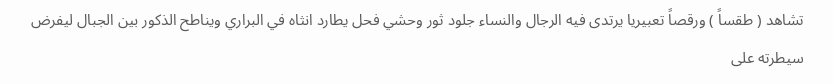تشاهد ( طقساً ) ورقصاً تعبيريا يرتدى فيه الرجال والنساء جلود ثور وحشي فحل يطارد انثاه في البراري ويناطح الذكور بين الجبال ليفرض سيطرته على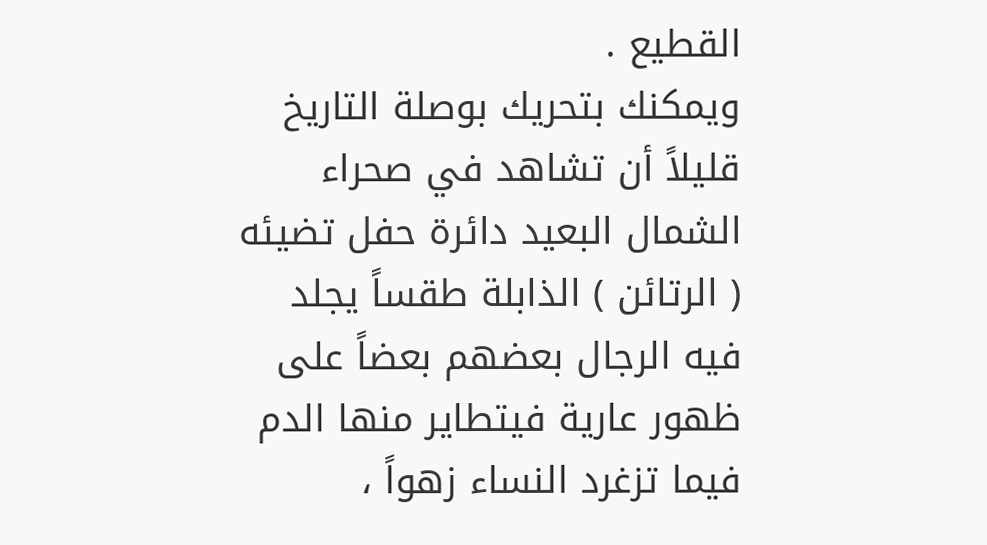القطيع .
ويمكنك بتحريك بوصلة التاريخ قليلاً أن تشاهد في صحراء الشمال البعيد دائرة حفل تضيئه ( الرتائن ) الذابلة طقساً يجلد فيه الرجال بعضهم بعضاً على ظهور عارية فيتطاير منها الدم فيما تزغرد النساء زهواً ،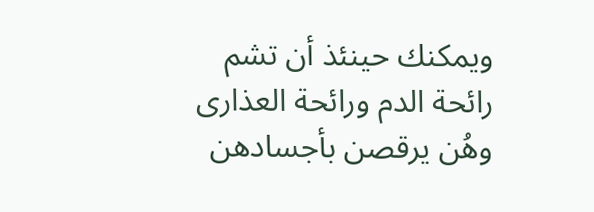ويمكنك حينئذ أن تشم رائحة الدم ورائحة العذارى وهُن يرقصن بأجسادهن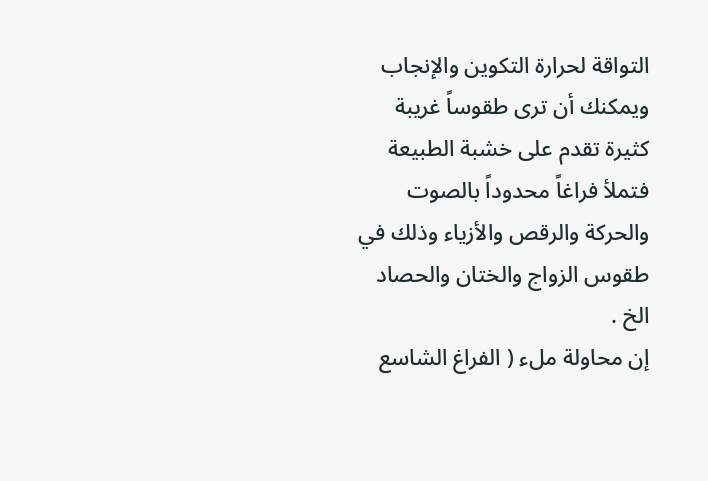التواقة لحرارة التكوين والإنجاب ويمكنك أن ترى طقوساً غريبة كثيرة تقدم على خشبة الطبيعة فتملأ فراغاً محدوداً بالصوت والحركة والرقص والأزياء وذلك في طقوس الزواج والختان والحصاد الخ .
إن محاولة ملء ( الفراغ الشاسع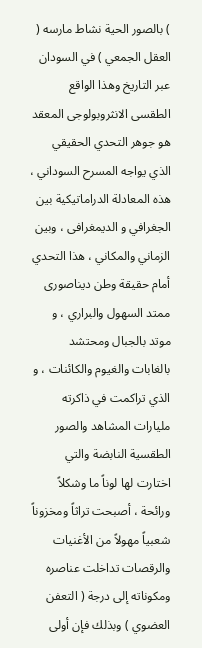) بالصور الحية نشاط مارسه ( العقل الجمعي ) في السودان عبر التاريخ وهذا الواقع الطقسى الانثروبولوجى المعقد هو جوهر التحدي الحقيقي الذي يواجه المسرح السوداني ، هذه المعادلة الدراماتيكية بين الجغرافي و الديمغرافى ، وبين الزماني والمكاني ، هذا التحدي أمام حقيقة وطن ديناصورى ممتد السهول والبراري ، و موتد بالجبال ومحتشد بالغابات والغيوم والكائنات ، و الذي تراكمت في ذاكرته مليارات المشاهد والصور الطقسية النابضة والتي اختارت لها لوناً ما وشكلاً ورائحة ، أصبحت تراثاً ومخزوناً شعبياً مهولاً من الأغنيات والرقصات تداخلت عناصره ومكوناته إلى درجة ( التعفن العضوي ) وبذلك فإن أولى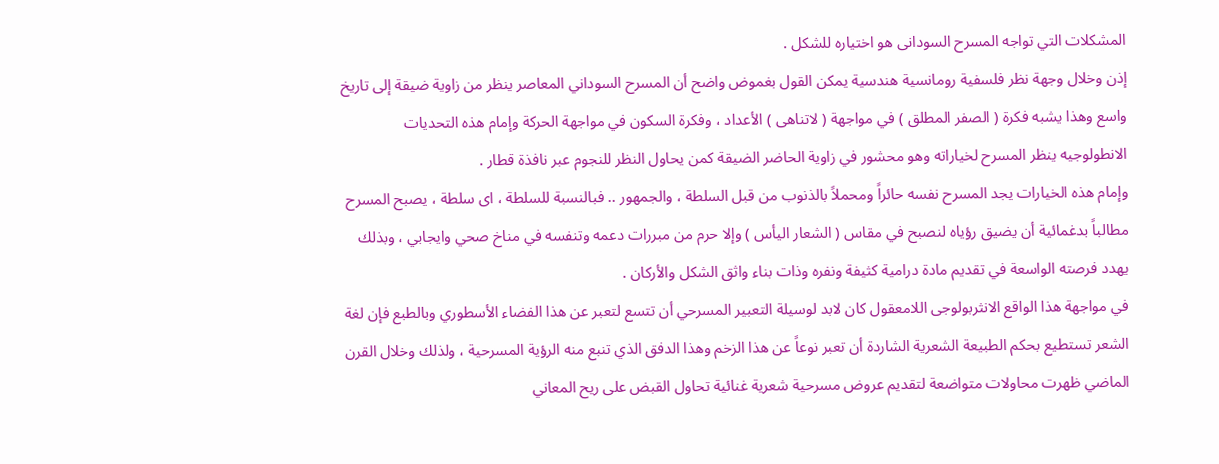المشكلات التي تواجه المسرح السودانى هو اختياره للشكل .
إذن وخلال وجهة نظر فلسفية رومانسية هندسية يمكن القول بغموض واضح أن المسرح السوداني المعاصر ينظر من زاوية ضيقة إلى تاريخ واسع وهذا يشبه فكرة ( الصفر المطلق ) في مواجهة ( لاتناهى ) الأعداد ، وفكرة السكون في مواجهة الحركة وإمام هذه التحديات الانطولوجيه ينظر المسرح لخياراته وهو محشور في زاوية الحاضر الضيقة كمن يحاول النظر للنجوم عبر نافذة قطار .
وإمام هذه الخيارات يجد المسرح نفسه حائراً ومحملاً بالذنوب من قبل السلطة ، والجمهور .. فبالنسبة للسلطة ، اى سلطة ، يصبح المسرح مطالباً بدغمائية أن يضيق رؤياه لنصبح في مقاس ( الشعار اليأس ) وإلا حرم من مبررات دعمه وتنفسه في مناخ صحي وايجابي ، وبذلك يهدد فرصته الواسعة في تقديم مادة درامية كثيفة ونفره وذات بناء واثق الشكل والأركان .
في مواجهة هذا الواقع الانثربولوجى اللامعقول كان لابد لوسيلة التعبير المسرحي أن تتسع لتعبر عن هذا الفضاء الأسطوري وبالطبع فإن لغة الشعر تستطيع بحكم الطبيعة الشعرية الشاردة أن تعبر نوعاً عن هذا الزخم وهذا الدفق الذي تنبع منه الرؤية المسرحية ، ولذلك وخلال القرن الماضي ظهرت محاولات متواضعة لتقديم عروض مسرحية شعرية غنائية تحاول القبض على ريح المعاني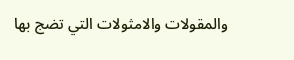والمقولات والامثولات التي تضج بها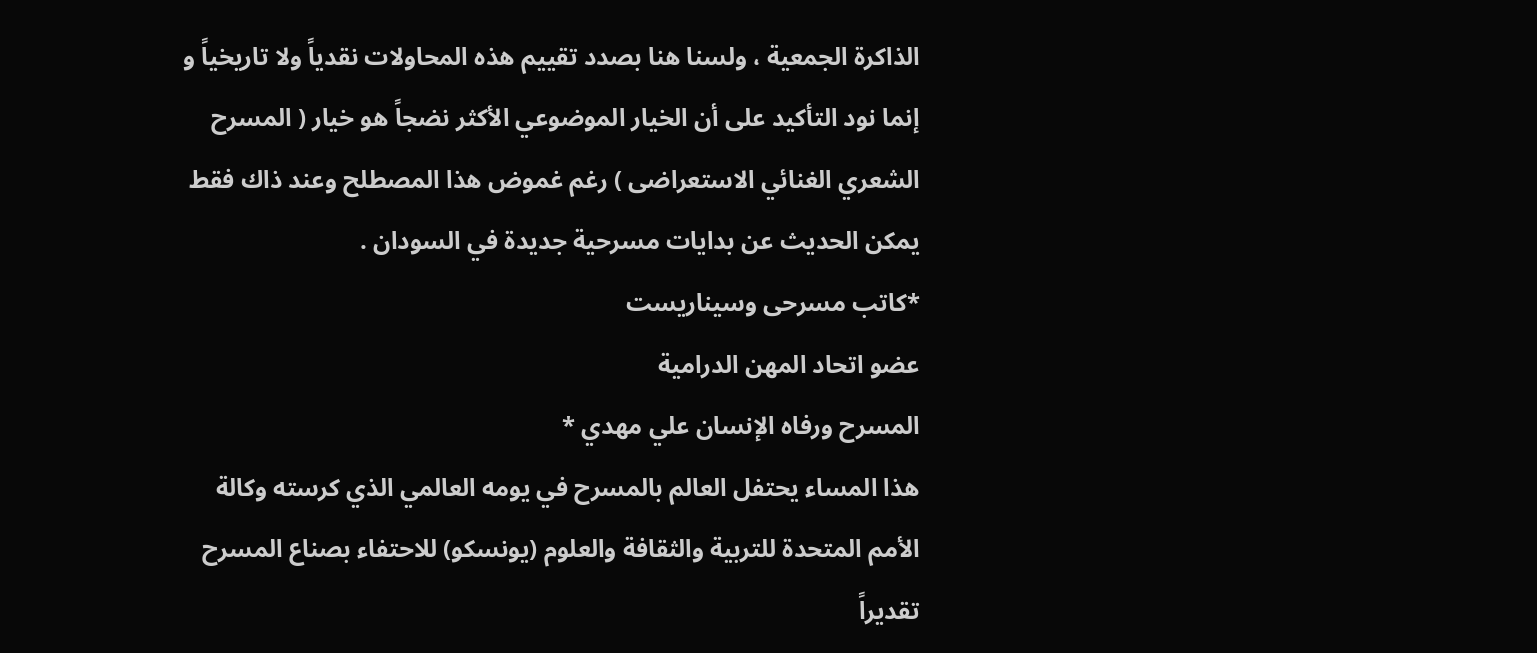الذاكرة الجمعية ، ولسنا هنا بصدد تقييم هذه المحاولات نقدياً ولا تاريخياً و إنما نود التأكيد على أن الخيار الموضوعي الأكثر نضجاً هو خيار ( المسرح الشعري الغنائي الاستعراضى ) رغم غموض هذا المصطلح وعند ذاك فقط يمكن الحديث عن بدايات مسرحية جديدة في السودان .
*كاتب مسرحى وسيناريست
عضو اتحاد المهن الدرامية
المسرح ورفاه الإنسان علي مهدي *
هذا المساء يحتفل العالم بالمسرح في يومه العالمي الذي كرسته وكالة الأمم المتحدة للتربية والثقافة والعلوم (يونسكو) للاحتفاء بصناع المسرح تقديراً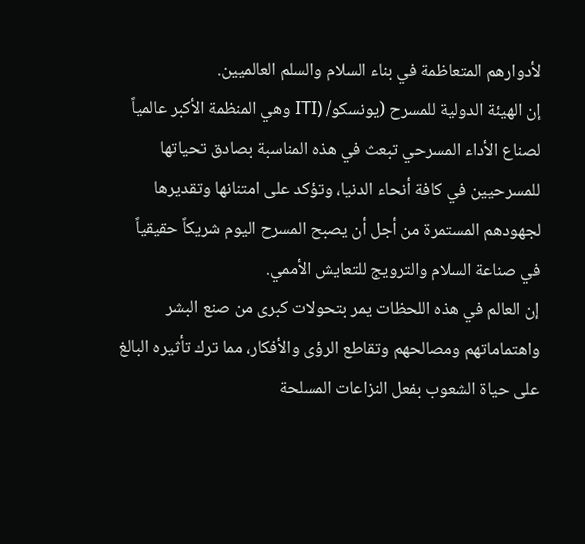لأدوارهم المتعاظمة في بناء السلام والسلم العالميين.
إن الهيئة الدولية للمسرح (يونسكو/ (ITI وهي المنظمة الأكبر عالمياً لصناع الأداء المسرحي تبعث في هذه المناسبة بصادق تحياتها للمسرحيين في كافة أنحاء الدنيا، وتؤكد على امتنانها وتقديرها لجهودهم المستمرة من أجل أن يصبح المسرح اليوم شريكاً حقيقياً في صناعة السلام والترويج للتعايش الأممي.
إن العالم في هذه اللحظات يمر بتحولات كبرى من صنع البشر واهتماماتهم ومصالحهم وتقاطع الرؤى والأفكار، مما ترك تأثيره البالغ على حياة الشعوب بفعل النزاعات المسلحة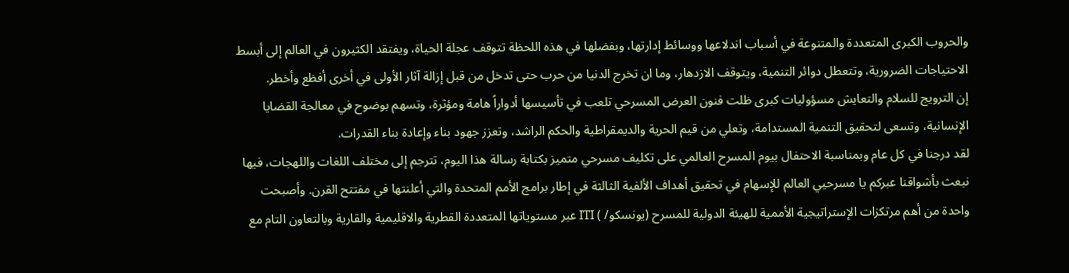والحروب الكبرى المتعددة والمتنوعة في أسباب اندلاعها ووسائط إدارتها، وبفضلها في هذه اللحظة تتوقف عجلة الحياة، ويفتقد الكثيرون في العالم إلى أبسط الاحتياجات الضرورية، وتتعطل دوائر التنمية، ويتوقف الازدهار، وما ان تخرج الدنيا من حرب حتى تدخل من قبل إزالة آثار الأولى في أخرى أفظع وأخطر.
إن الترويج للسلام والتعايش مسؤوليات كبرى ظلت فنون العرض المسرحي تلعب في تأسيسها أدواراً هامة ومؤثرة، وتسهم بوضوح في معالجة القضايا الإنسانية، وتسعى لتحقيق التنمية المستدامة، وتعلي من قيم الحرية والديمقراطية والحكم الراشد، وتعزز جهود بناء وإعادة بناء القدرات.
لقد درجنا في كل عام وبمناسبة الاحتفال بيوم المسرح العالمي على تكليف مسرحي متميز بكتابة رسالة هذا اليوم، تترجم إلى مختلف اللغات واللهجات، فيها نبعث بأشواقنا عبركم يا مسرحيي العالم للإسهام في تحقيق أهداف الألفية الثالثة في إطار برامج الأمم المتحدة والتي أعلنتها في مفتتح القرن. وأصبحت واحدة من أهم مرتكزات الإستراتيجية الأممية للهيئة الدولية للمسرح (يونسكو/ ) ITI عبر مستوياتها المتعددة القطرية والاقليمية والقارية وبالتعاون التام مع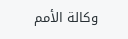وكالة الأمم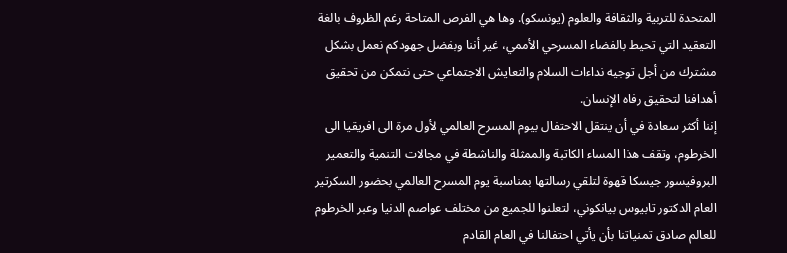المتحدة للتربية والثقافة والعلوم (يونسكو). وها هي الفرص المتاحة رغم الظروف بالغة التعقيد التي تحيط بالفضاء المسرحي الأممي، غير أننا وبفضل جهودكم نعمل بشكل مشترك من أجل توجيه نداءات السلام والتعايش الاجتماعي حتى نتمكن من تحقيق أهدافنا لتحقيق رفاه الإنسان.
إننا أكثر سعادة في أن ينتقل الاحتفال بيوم المسرح العالمي لأول مرة الى افريقيا الى الخرطوم، وتقف هذا المساء الكاتبة والممثلة والناشطة في مجالات التنمية والتعمير البروفيسور جيسكا قهوة لتلقي رسالتها بمناسبة يوم المسرح العالمي بحضور السكرتير العام الدكتور تابيوس بيانكوني، لتعلنوا للجميع من مختلف عواصم الدنيا وعبر الخرطوم للعالم صادق تمنياتنا بأن يأتي احتفالنا في العام القادم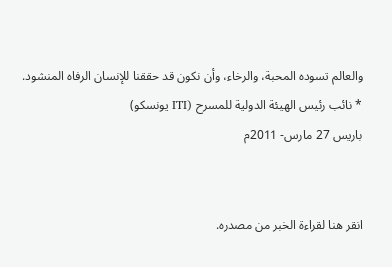والعالم تسوده المحبة، والرخاء، وأن نكون قد حققنا للإنسان الرفاه المنشود.
* نائب رئيس الهيئة الدولية للمسرح (ITI يونسكو)
باريس 27 مارس- 2011م


انقر هنا لقراءة الخبر من مصدره.